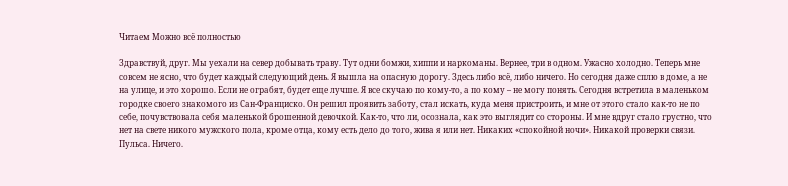Читаем Можно всё полностью

Здравствуй, друг. Мы уехали на север добывать траву. Тут одни бомжи, хиппи и наркоманы. Вернее, три в одном. Ужасно холодно. Теперь мне совсем не ясно, что будет каждый следующий день. Я вышла на опасную дорогу. Здесь либо всё, либо ничего. Но сегодня даже сплю в доме, а не на улице, и это хорошо. Если не ограбят, будет еще лучше. Я все скучаю по кому-то, а по кому – не могу понять. Сегодня встретила в маленьком городке своего знакомого из Сан-Франциско. Он решил проявить заботу, стал искать, куда меня пристроить, и мне от этого стало как-то не по себе, почувствовала себя маленькой брошенной девочкой. Как-то, что ли, осознала, как это выглядит со стороны. И мне вдруг стало грустно, что нет на свете никого мужского пола, кроме отца, кому есть дело до того, жива я или нет. Никаких «спокойной ночи». Никакой проверки связи. Пульса. Ничего.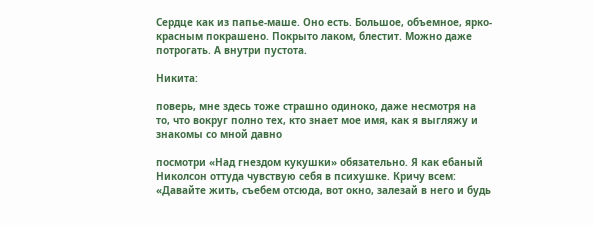Сердце как из папье-маше. Оно есть. Большое, объемное, ярко-красным покрашено. Покрыто лаком, блестит. Можно даже потрогать. А внутри пустота.

Никита:

поверь, мне здесь тоже страшно одиноко, даже несмотря на то, что вокруг полно тех, кто знает мое имя, как я выгляжу и знакомы со мной давно

посмотри «Над гнездом кукушки» обязательно. Я как ебаный Николсон оттуда чувствую себя в психушке. Кричу всем: «Давайте жить, съебем отсюда, вот окно, залезай в него и будь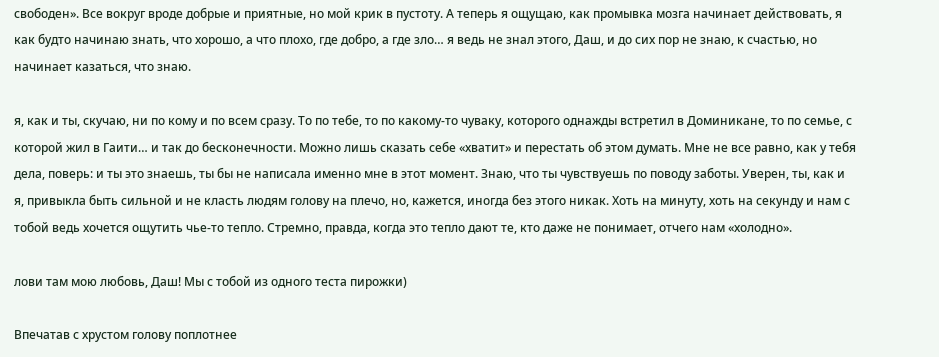свободен». Все вокруг вроде добрые и приятные, но мой крик в пустоту. А теперь я ощущаю, как промывка мозга начинает действовать, я как будто начинаю знать, что хорошо, а что плохо, где добро, а где зло… я ведь не знал этого, Даш, и до сих пор не знаю, к счастью, но начинает казаться, что знаю.

я, как и ты, скучаю, ни по кому и по всем сразу. То по тебе, то по какому-то чуваку, которого однажды встретил в Доминикане, то по семье, с которой жил в Гаити… и так до бесконечности. Можно лишь сказать себе «хватит» и перестать об этом думать. Мне не все равно, как у тебя дела, поверь: и ты это знаешь, ты бы не написала именно мне в этот момент. Знаю, что ты чувствуешь по поводу заботы. Уверен, ты, как и я, привыкла быть сильной и не класть людям голову на плечо, но, кажется, иногда без этого никак. Хоть на минуту, хоть на секунду и нам с тобой ведь хочется ощутить чье-то тепло. Стремно, правда, когда это тепло дают те, кто даже не понимает, отчего нам «холодно».

лови там мою любовь, Даш! Мы с тобой из одного теста пирожки)

Впечатав с хрустом голову поплотнее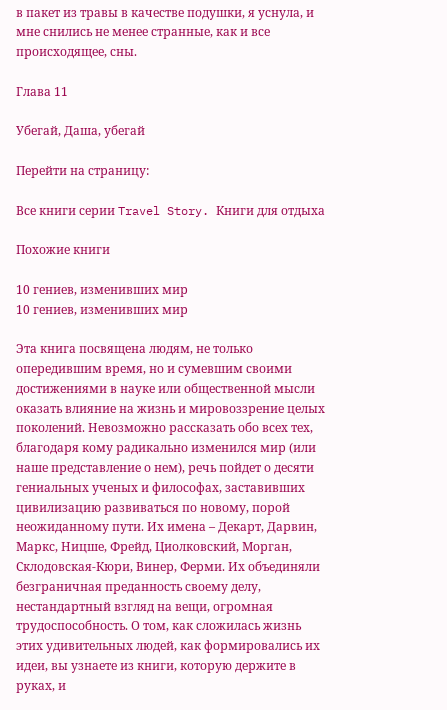в пакет из травы в качестве подушки, я уснула, и мне снились не менее странные, как и все происходящее, сны.

Глава 11

Убегай, Даша, убегай

Перейти на страницу:

Все книги серии Travel Story. Книги для отдыха

Похожие книги

10 гениев, изменивших мир
10 гениев, изменивших мир

Эта книга посвящена людям, не только опередившим время, но и сумевшим своими достижениями в науке или общественной мысли оказать влияние на жизнь и мировоззрение целых поколений. Невозможно рассказать обо всех тех, благодаря кому радикально изменился мир (или наше представление о нем), речь пойдет о десяти гениальных ученых и философах, заставивших цивилизацию развиваться по новому, порой неожиданному пути. Их имена – Декарт, Дарвин, Маркс, Ницше, Фрейд, Циолковский, Морган, Склодовская-Кюри, Винер, Ферми. Их объединяли безграничная преданность своему делу, нестандартный взгляд на вещи, огромная трудоспособность. О том, как сложилась жизнь этих удивительных людей, как формировались их идеи, вы узнаете из книги, которую держите в руках, и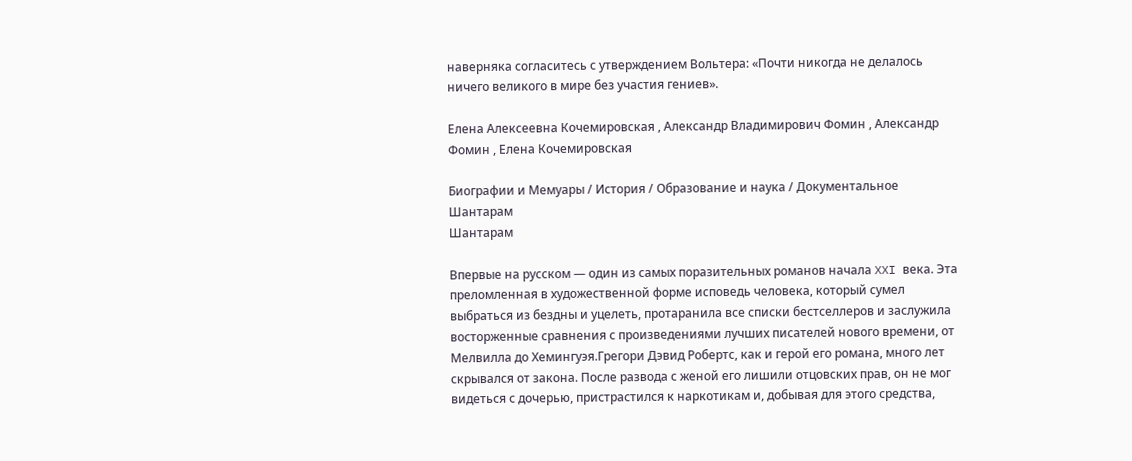наверняка согласитесь с утверждением Вольтера: «Почти никогда не делалось ничего великого в мире без участия гениев».

Елена Алексеевна Кочемировская , Александр Владимирович Фомин , Александр Фомин , Елена Кочемировская

Биографии и Мемуары / История / Образование и наука / Документальное
Шантарам
Шантарам

Впервые на русском — один из самых поразительных романов начала XXI века. Эта преломленная в художественной форме исповедь человека, который сумел выбраться из бездны и уцелеть, протаранила все списки бестселлеров и заслужила восторженные сравнения с произведениями лучших писателей нового времени, от Мелвилла до Хемингуэя.Грегори Дэвид Робертс, как и герой его романа, много лет скрывался от закона. После развода с женой его лишили отцовских прав, он не мог видеться с дочерью, пристрастился к наркотикам и, добывая для этого средства,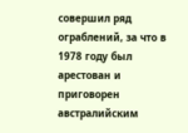совершил ряд ограблений, за что в 1978 году был арестован и приговорен австралийским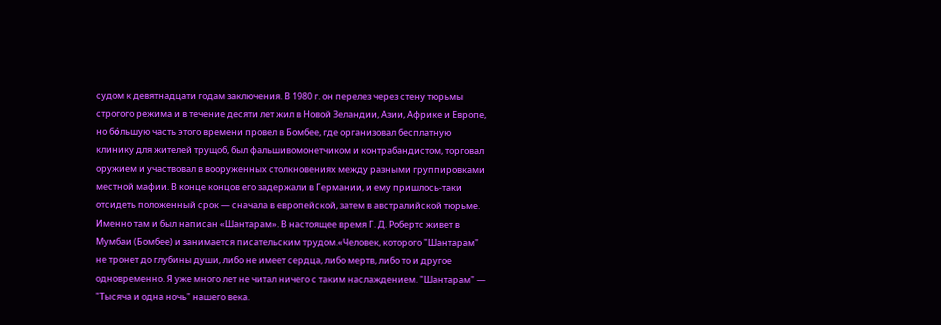судом к девятнадцати годам заключения. В 1980 г. он перелез через стену тюрьмы строгого режима и в течение десяти лет жил в Новой Зеландии, Азии, Африке и Европе, но бόльшую часть этого времени провел в Бомбее, где организовал бесплатную клинику для жителей трущоб, был фальшивомонетчиком и контрабандистом, торговал оружием и участвовал в вооруженных столкновениях между разными группировками местной мафии. В конце концов его задержали в Германии, и ему пришлось-таки отсидеть положенный срок — сначала в европейской, затем в австралийской тюрьме. Именно там и был написан «Шантарам». В настоящее время Г. Д. Робертс живет в Мумбаи (Бомбее) и занимается писательским трудом.«Человек, которого "Шантарам" не тронет до глубины души, либо не имеет сердца, либо мертв, либо то и другое одновременно. Я уже много лет не читал ничего с таким наслаждением. "Шантарам" — "Тысяча и одна ночь" нашего века.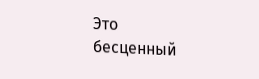Это бесценный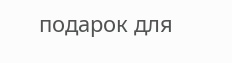подарок для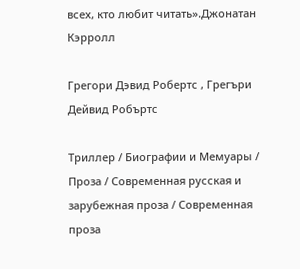всех, кто любит читать».Джонатан Кэрролл

Грегори Дэвид Робертс , Грегъри Дейвид Робъртс

Триллер / Биографии и Мемуары / Проза / Современная русская и зарубежная проза / Современная проза